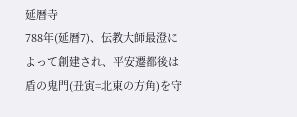延暦寺
788年(延暦7)、伝教大師最澄によって創建され、平安遷都後は盾の鬼門(丑寅=北東の方角)を守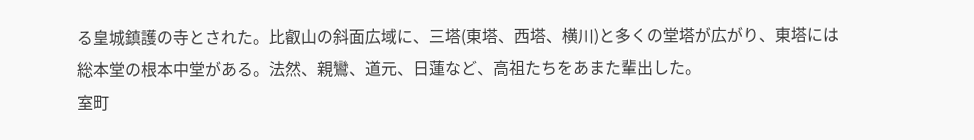る皇城鎮護の寺とされた。比叡山の斜面広域に、三塔(東塔、西塔、横川)と多くの堂塔が広がり、東塔には総本堂の根本中堂がある。法然、親鸞、道元、日蓮など、高祖たちをあまた輩出した。
室町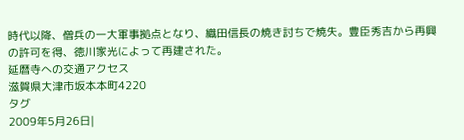時代以降、僧兵の一大軍事拠点となり、織田信長の焼き討ちで焼失。豊臣秀吉から再興の許可を得、徳川家光によって再建された。
延暦寺への交通アクセス
滋賀県大津市坂本本町4220
タグ
2009年5月26日|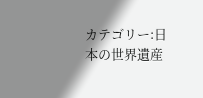カテゴリー:日本の世界遺産